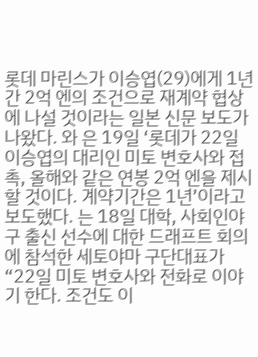롯데 마린스가 이승엽(29)에게 1년간 2억 엔의 조건으로 재계약 협상에 나설 것이라는 일본 신문 보도가 나왔다. 와 은 19일 ‘롯데가 22일 이승엽의 대리인 미토 변호사와 접촉, 올해와 같은 연봉 2억 엔을 제시할 것이다. 계약기간은 1년’이라고 보도했다. 는 18일 대학, 사회인야구 출신 선수에 대한 드래프트 회의에 참석한 세토야마 구단대표가 “22일 미토 변호사와 전화로 이야기 한다. 조건도 이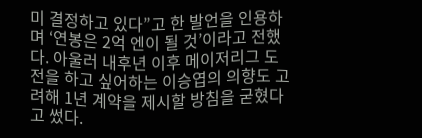미 결정하고 있다”고 한 발언을 인용하며 ‘연봉은 2억 엔이 될 것’이라고 전했다. 아울러 내후년 이후 메이저리그 도전을 하고 싶어하는 이승엽의 의향도 고려해 1년 계약을 제시할 방침을 굳혔다고 썼다.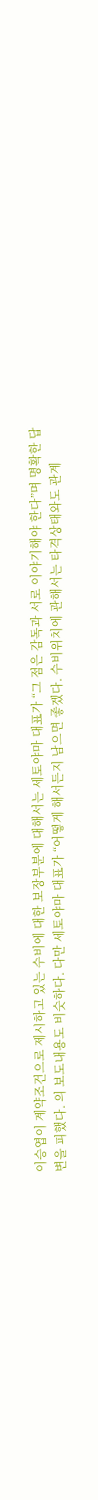이승엽이 계약조건으로 제시하고 있는 수비에 대한 보장부분에 대해서는 세토야마 대표가 “그 점은 감독과 서로 이야기해야 한다”며 명확한 답변을 피했다. 의 보도내용도 비슷하다. 다만 세토야마 대표가 “어떻게 해서든지 남으면 좋겠다. 수비위치에 관해서는 타격상태와도 관계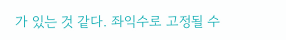가 있는 것 같다. 좌익수로 고정될 수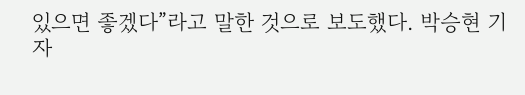있으면 좋겠다”라고 말한 것으로 보도했다. 박승현 기자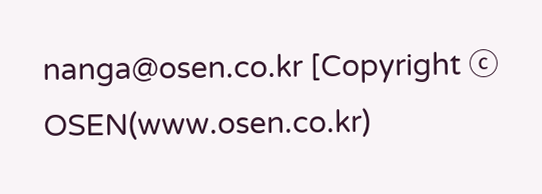nanga@osen.co.kr [Copyright ⓒ OSEN(www.osen.co.kr)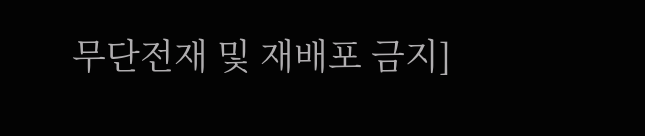무단전재 및 재배포 금지]